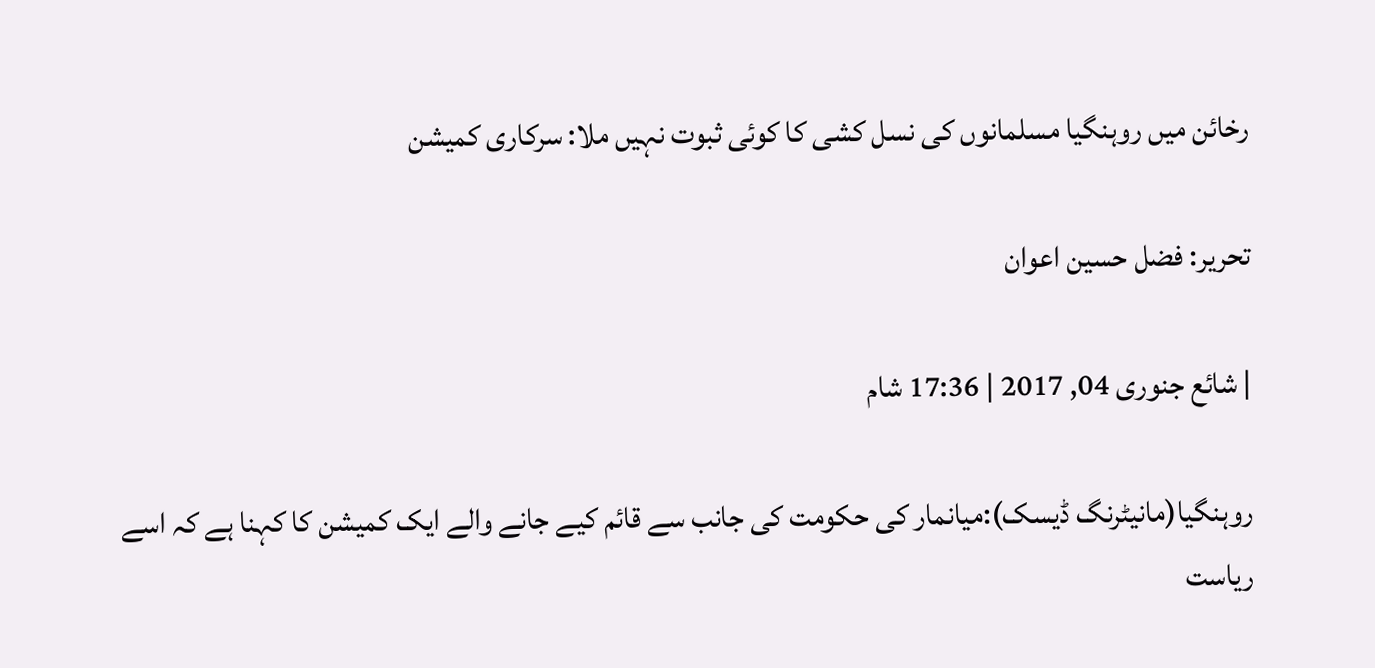رخائن میں روہنگیا مسلمانوں کی نسل کشی کا کوئی ثبوت نہیں ملا: سرکاری کمیشن

تحریر: فضل حسین اعوان

| شائع جنوری 04, 2017 | 17:36 شام

روہنگیا(مانیٹرنگ ڈیسک):میانمار کی حکومت کی جانب سے قائم کیے جانے والے ایک کمیشن کا کہنا ہے کہ اسے ریاست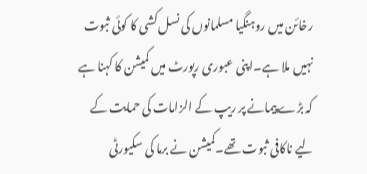رخائن میں روہنگیا مسلمانوں کی نسل کشی کا کوئی ثبوت نہیں ملا ہے۔اپنی عبوری رپورٹ میں کمیشن کا کہنا ہے کہ بڑے پیمانے پر ریپ کے الزامات کی حمایت کے لیے ناکافی ثبوت تھے۔کمیشن نے برما کی سکیورٹی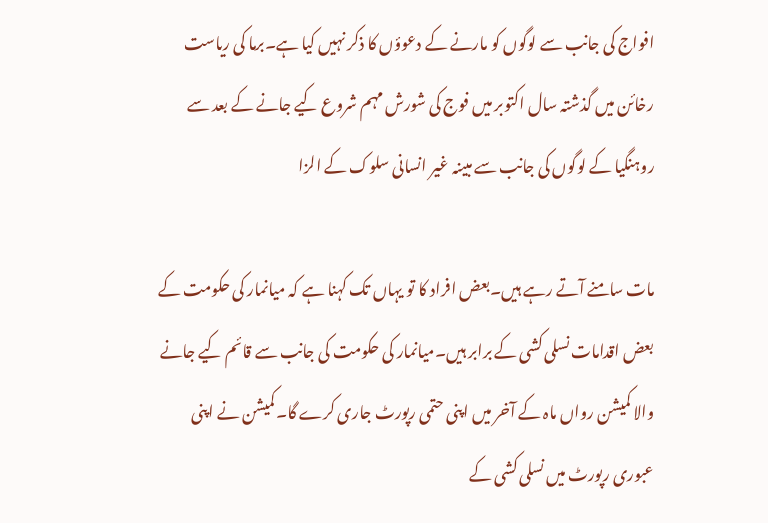افواج کی جانب سے لوگوں کو مارنے کے دعوؤں کا ذکر نہیں کیا ہے۔برما کی ریاست رخائن میں گذشتہ سال اکتوبر میں فوج کی شورش مہم شروع کیے جانے کے بعد سے روہنگیا کے لوگوں کی جانب سے مبینہ غیر انسانی سلوک کے الزا

مات سامنے آتے رہے ہیں۔بعض افراد کا تو یہاں تک کہنا ہے کہ میانمار کی حکومت کے بعض اقدامات نسلی کشی کے برابر ہیں۔میانمار کی حکومت کی جانب سے قائم کیے جانے والا کمیشن رواں ماہ کے آخر میں اپنی حتمی رپورٹ جاری کرے گا۔کمیشن نے اپنی عبوری رپورٹ میں نسلی کشی کے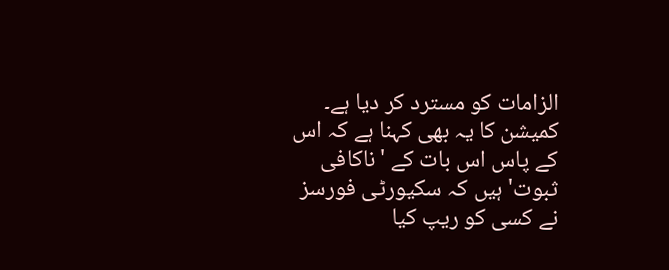الزامات کو مسترد کر دیا ہے۔ کمیشن کا یہ بھی کہنا ہے کہ اس کے پاس اس بات کے 'ناکافی ثبوت' ہیں کہ سکیورٹی فورسز نے کسی کو ریپ کیا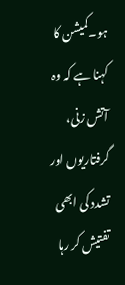ہو۔کمیشن کا کہنا ہے کہ وہ آتش زنی، گرفتاریوں اور تشدد کی ابھی تفتیش کر رہا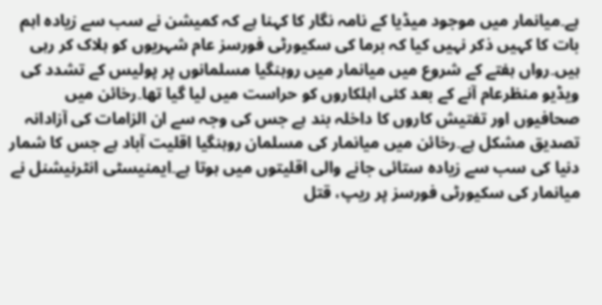ہے۔میانمار میں موجود میڈیا کے نامہ نگار کا کہنا ہے کہ کمیشن نے سب سے زیادہ اہم بات کا کہیں ذکر نہیں کیا کہ برما کی سکیورٹی فورسز عام شہریوں کو ہلاک کر رہی ہیں۔رواں ہفتے کے شروع میں میانمار میں روہنگیا مسلمانوں پر پولیس کے تشدد کی ویڈیو منظرعام آنے کے بعد کئی اہلکاروں کو حراست میں لیا گیا تھا۔رخائن میں صحافیوں اور تفتیش کاروں کا داخلہ بند ہے جس کی وجہ سے ان الزامات کی آزادانہ تصدیق مشکل ہے۔رخائن میں میانمار کی مسلمان روہنگیا اقلیت آباد ہے جس کا شمار دنیا کی سب سے زیادہ ستائی جانے والی اقلیتوں میں ہوتا ہے۔ایمنیسٹی انٹرنیشنل نے میانمار کی سکیورٹی فورسز پر ریپ، قتل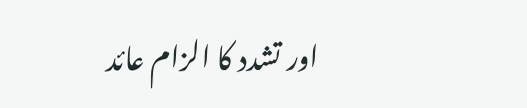اور تشدد کا الزام عائد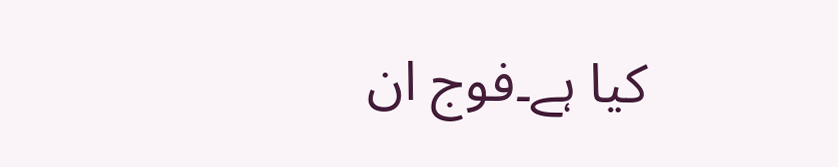کیا ہے۔فوج ان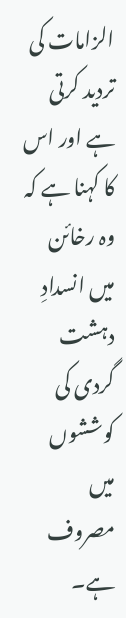الزامات کی تردید کرتی ہے اور اس کا کہنا ہے کہ وہ رخائن میں انسدادِ دہشت گردی کی کوششوں میں مصروف ہے۔